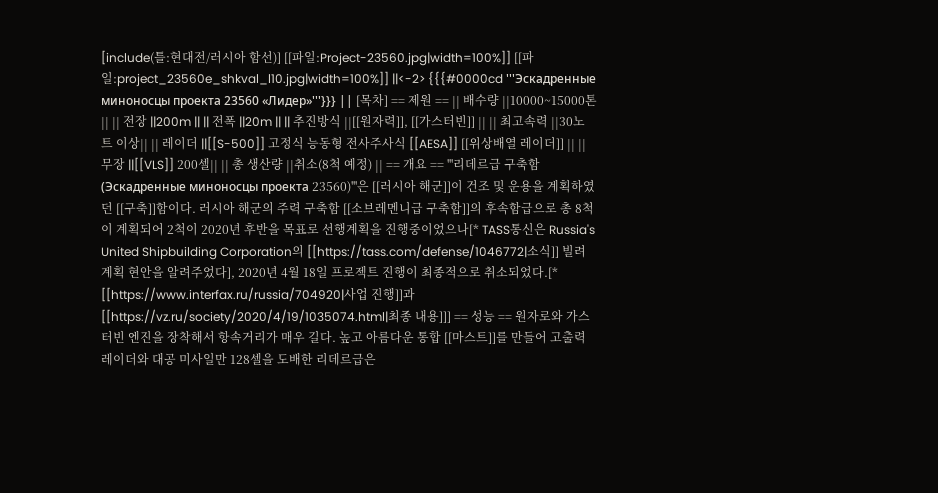[include(틀:현대전/러시아 함선)] [[파일:Project-23560.jpg|width=100%]] [[파일:project_23560e_shkval_l10.jpg|width=100%]] ||<-2> {{{#0000cd '''Эскадренные миноносцы проекта 23560 «Лидер»'''}}} || [목차] == 제원 == || 배수량 ||10000~15000톤 || || 전장 ||200m || || 전폭 ||20m || || 추진방식 ||[[원자력]], [[가스터빈]] || || 최고속력 ||30노트 이상|| || 레이더 ||[[S-500]] 고정식 능동형 전사주사식 [[AESA]] [[위상배열 레이더]] || || 무장 ||[[VLS]] 200셀|| || 총 생산량 ||취소(8척 예정) || == 개요 == '''리데르급 구축함(Эскадренные миноносцы проекта 23560)'''은 [[러시아 해군]]이 건조 및 운용을 계획하였던 [[구축]]함이다. 러시아 해군의 주력 구축함 [[소브레멘니급 구축함]]의 후속함급으로 총 8척이 계획되어 2척이 2020년 후반을 목표로 선행계획을 진행중이었으나[* TASS통신은 Russia's United Shipbuilding Corporation의 [[https://tass.com/defense/1046772|소식]] 빌려 계획 현안을 알려주었다], 2020년 4월 18일 프로젝트 진행이 최종적으로 취소되었다.[* [[https://www.interfax.ru/russia/704920|사업 진행]]과 [[https://vz.ru/society/2020/4/19/1035074.html|최종 내용]]] == 성능 == 원자로와 가스터빈 엔진을 장착해서 항속거리가 매우 길다. 높고 아름다운 통합 [[마스트]]를 만들어 고출력 레이더와 대공 미사일만 128셀을 도배한 리데르급은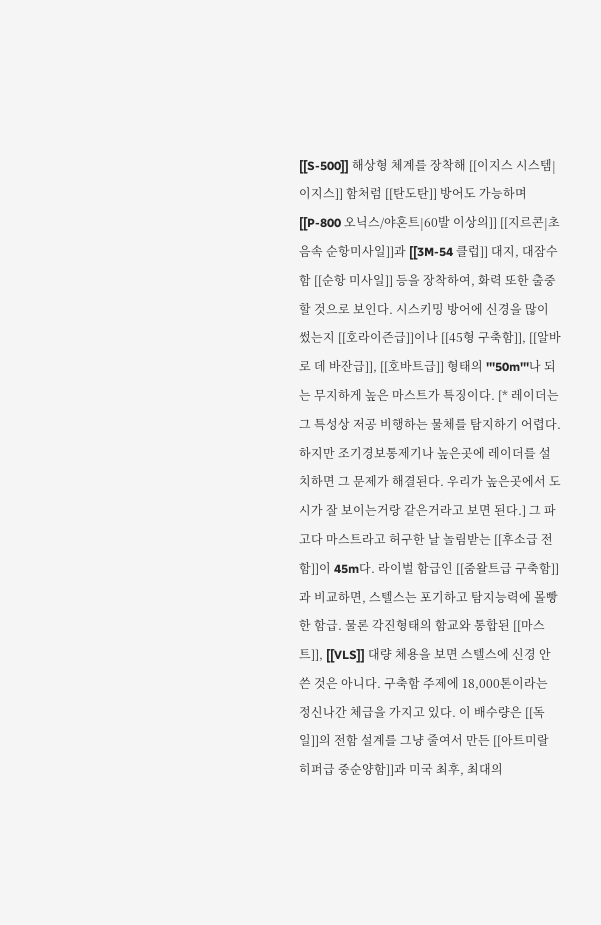[[S-500]] 해상형 체계를 장착해 [[이지스 시스템|이지스]] 함처럼 [[탄도탄]] 방어도 가능하며 [[P-800 오닉스/야혼트|60발 이상의]] [[지르콘|초음속 순항미사일]]과 [[3M-54 클럽]] 대지, 대잠수함 [[순항 미사일]] 등을 장착하여, 화력 또한 출중할 것으로 보인다. 시스키밍 방어에 신경을 많이 썼는지 [[호라이즌급]]이나 [[45형 구축함]], [[알바로 데 바잔급]], [[호바트급]] 형태의 '''50m'''나 되는 무지하게 높은 마스트가 특징이다. [* 레이더는 그 특성상 저공 비행하는 물체를 탐지하기 어렵다. 하지만 조기경보통제기나 높은곳에 레이더를 설치하면 그 문제가 해결된다. 우리가 높은곳에서 도시가 잘 보이는거랑 같은거라고 보면 된다.] 그 파고다 마스트라고 허구한 날 놀림받는 [[후소급 전함]]이 45m다. 라이벌 함급인 [[줌왈트급 구축함]]과 비교하면, 스텔스는 포기하고 탐지능력에 몰빵한 함급. 물론 각진형태의 함교와 통합된 [[마스트]], [[VLS]] 대량 체용을 보면 스텔스에 신경 안 쓴 것은 아니다. 구축함 주제에 18,000톤이라는 정신나간 체급을 가지고 있다. 이 배수량은 [[독일]]의 전함 설계를 그냥 줄여서 만든 [[아트미랄 히퍼급 중순양함]]과 미국 최후, 최대의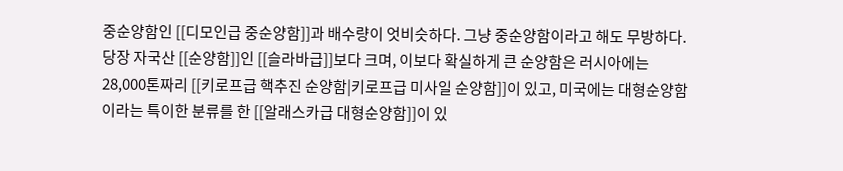중순양함인 [[디모인급 중순양함]]과 배수량이 엇비슷하다. 그냥 중순양함이라고 해도 무방하다. 당장 자국산 [[순양함]]인 [[슬라바급]]보다 크며, 이보다 확실하게 큰 순양함은 러시아에는 28,000톤짜리 [[키로프급 핵추진 순양함|키로프급 미사일 순양함]]이 있고, 미국에는 대형순양함이라는 특이한 분류를 한 [[알래스카급 대형순양함]]이 있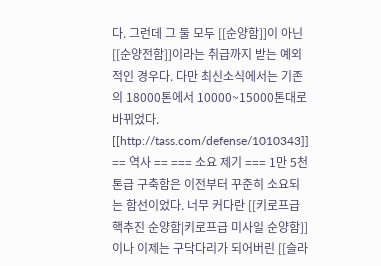다. 그런데 그 둘 모두 [[순양함]]이 아닌 [[순양전함]]이라는 취급까지 받는 예외적인 경우다. 다만 최신소식에서는 기존의 18000톤에서 10000~15000톤대로 바뀌었다. [[http://tass.com/defense/1010343]] == 역사 == === 소요 제기 === 1만 5천톤급 구축함은 이전부터 꾸준히 소요되는 함선이었다. 너무 커다란 [[키로프급 핵추진 순양함|키로프급 미사일 순양함]]이나 이제는 구닥다리가 되어버린 [[슬라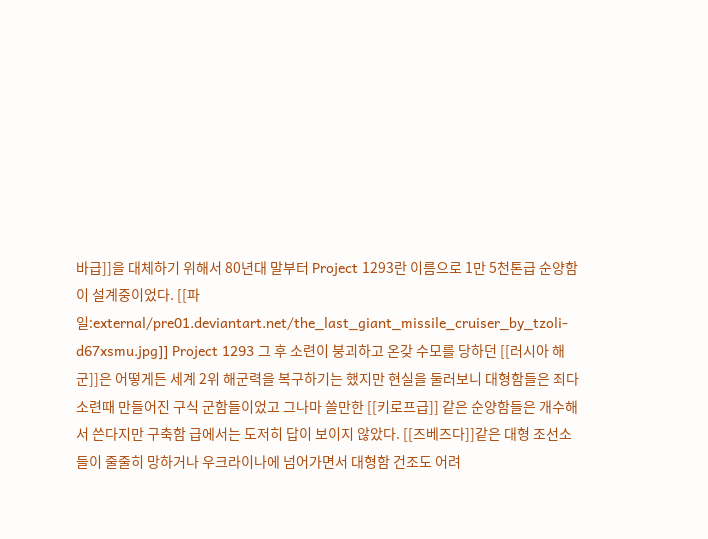바급]]을 대체하기 위해서 80년대 말부터 Project 1293란 이름으로 1만 5천톤급 순양함이 설계중이었다. [[파일:external/pre01.deviantart.net/the_last_giant_missile_cruiser_by_tzoli-d67xsmu.jpg]] Project 1293 그 후 소련이 붕괴하고 온갖 수모를 당하던 [[러시아 해군]]은 어떻게든 세계 2위 해군력을 복구하기는 했지만 현실을 둘러보니 대형함들은 죄다 소련때 만들어진 구식 군함들이었고 그나마 쓸만한 [[키로프급]] 같은 순양함들은 개수해서 쓴다지만 구축함 급에서는 도저히 답이 보이지 않았다. [[즈베즈다]]같은 대형 조선소들이 줄줄히 망하거나 우크라이나에 넘어가면서 대형함 건조도 어려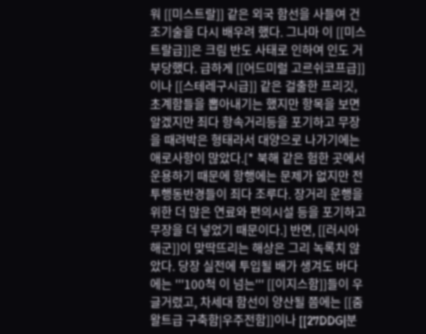워 [[미스트랄]] 같은 외국 함선을 사들여 건조기술을 다시 배우려 했다. 그나마 이 [[미스트랄급]]은 크림 반도 사태로 인하여 인도 거부당했다. 급하게 [[어드미럴 고르쉬코프급]] 이나 [[스테레구시급]] 같은 걸출한 프리깃, 초계함들을 뽑아내기는 했지만 항목을 보면 알겠지만 죄다 항속거리등을 포기하고 무장을 때려박은 형태라서 대양으로 나가기에는 애로사항이 많았다.[* 북해 같은 험한 곳에서 운용하기 때문에 항행에는 문제가 없지만 전투행동반경들이 죄다 조루다. 장거리 운행을 위한 더 많은 연료와 편의시설 등을 포기하고 무장을 더 넣었기 때문이다.] 반면, [[러시아 해군]]이 맞딱뜨리는 해상은 그리 녹록치 않았다. 당장 실전에 투입될 배가 생겨도 바다에는 '''100척 이 넘는''' [[이지스함]]들이 우글거렸고, 차세대 함선이 양산될 쯤에는 [[줌왈트급 구축함|우주전함]]이나 [[27DDG|분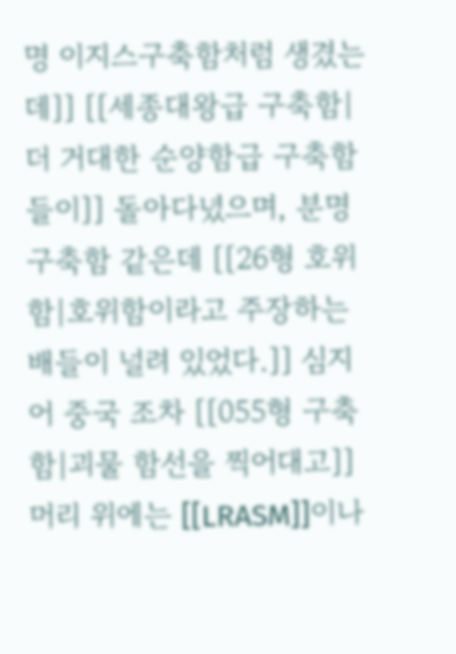명 이지스구축함처럼 생겼는데]] [[세종대왕급 구축함|더 거대한 순양함급 구축함들이]] 돌아다녔으며, 분명 구축함 같은데 [[26형 호위함|호위함이라고 주장하는 배들이 널려 있었다.]] 심지어 중국 조차 [[055형 구축함|괴물 함선을 찍어대고]] 머리 위에는 [[LRASM]]이나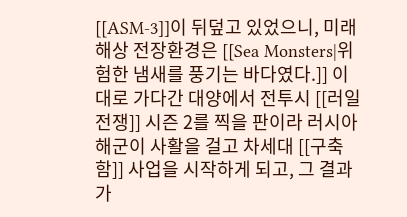[[ASM-3]]이 뒤덮고 있었으니, 미래 해상 전장환경은 [[Sea Monsters|위험한 냄새를 풍기는 바다였다.]] 이대로 가다간 대양에서 전투시 [[러일전쟁]] 시즌 2를 찍을 판이라 러시아 해군이 사활을 걸고 차세대 [[구축함]] 사업을 시작하게 되고, 그 결과가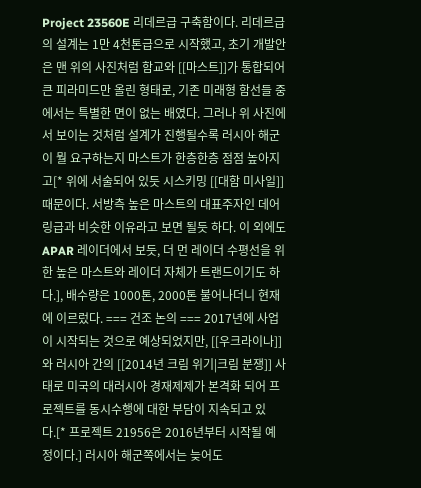Project 23560E 리데르급 구축함이다. 리데르급의 설계는 1만 4천톤급으로 시작했고, 초기 개발안은 맨 위의 사진처럼 함교와 [[마스트]]가 통합되어 큰 피라미드만 올린 형태로, 기존 미래형 함선들 중에서는 특별한 면이 없는 배였다. 그러나 위 사진에서 보이는 것처럼 설계가 진행될수록 러시아 해군이 뭘 요구하는지 마스트가 한층한층 점점 높아지고[* 위에 서술되어 있듯 시스키밍 [[대함 미사일]] 때문이다. 서방측 높은 마스트의 대표주자인 데어링급과 비슷한 이유라고 보면 될듯 하다. 이 외에도 APAR 레이더에서 보듯, 더 먼 레이더 수평선을 위한 높은 마스트와 레이더 자체가 트랜드이기도 하다.], 배수량은 1000톤, 2000톤 불어나더니 현재에 이르렀다. === 건조 논의 === 2017년에 사업이 시작되는 것으로 예상되었지만, [[우크라이나]]와 러시아 간의 [[2014년 크림 위기|크림 분쟁]] 사태로 미국의 대러시아 경재제제가 본격화 되어 프로젝트를 동시수행에 대한 부담이 지속되고 있다.[* 프로젝트 21956은 2016년부터 시작될 예정이다.] 러시아 해군쪽에서는 늦어도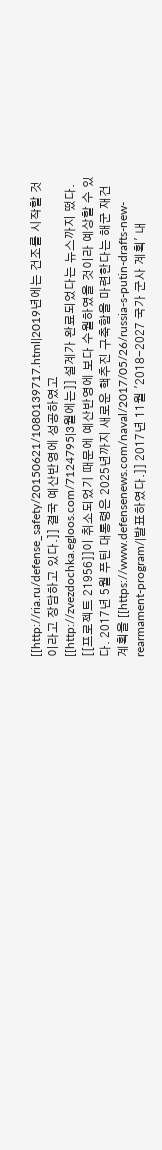[[http://ria.ru/defense_safety/20150621/1080139717.html|2019년에는 건조를 시작할 것이라고 장담하고 있다.]] 결국 예산반영에 성공하였고 [[http://zvezdochka.egloos.com/7124795|3월에는]] 설계가 완료되었다는 뉴스까지 떴다. [[프로젝트 21956]]이 취소되었기 때문에 예산반영에 보다 수월하였을 것이라 예상할 수 있다. 2017년 5월 푸틴 대통령은 2025년까지 새로운 핵추진 구축함을 마련한다는 해군 재건 계획을 [[https://www.defensenews.com/naval/2017/05/26/russia-s-putin-drafts-new-rearmament-program/|발표하였다.]] 2017년 11월 '2018-2027 국가 군사 계획' 내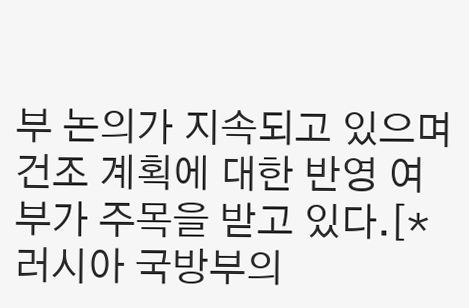부 논의가 지속되고 있으며 건조 계획에 대한 반영 여부가 주목을 받고 있다.[* 러시아 국방부의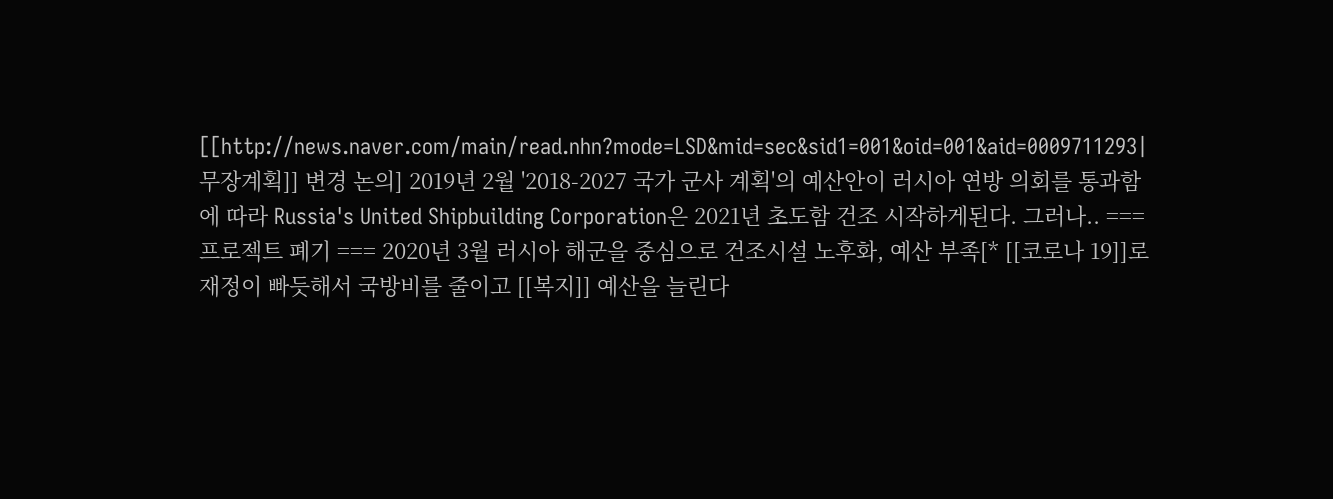[[http://news.naver.com/main/read.nhn?mode=LSD&mid=sec&sid1=001&oid=001&aid=0009711293|무장계획]] 변경 논의] 2019년 2월 '2018-2027 국가 군사 계획'의 예산안이 러시아 연방 의회를 통과함에 따라 Russia's United Shipbuilding Corporation은 2021년 초도함 건조 시작하게된다. 그러나.. === 프로젝트 폐기 === 2020년 3월 러시아 해군을 중심으로 건조시설 노후화, 예산 부족[* [[코로나 19]]로 재정이 빠듯해서 국방비를 줄이고 [[복지]] 예산을 늘린다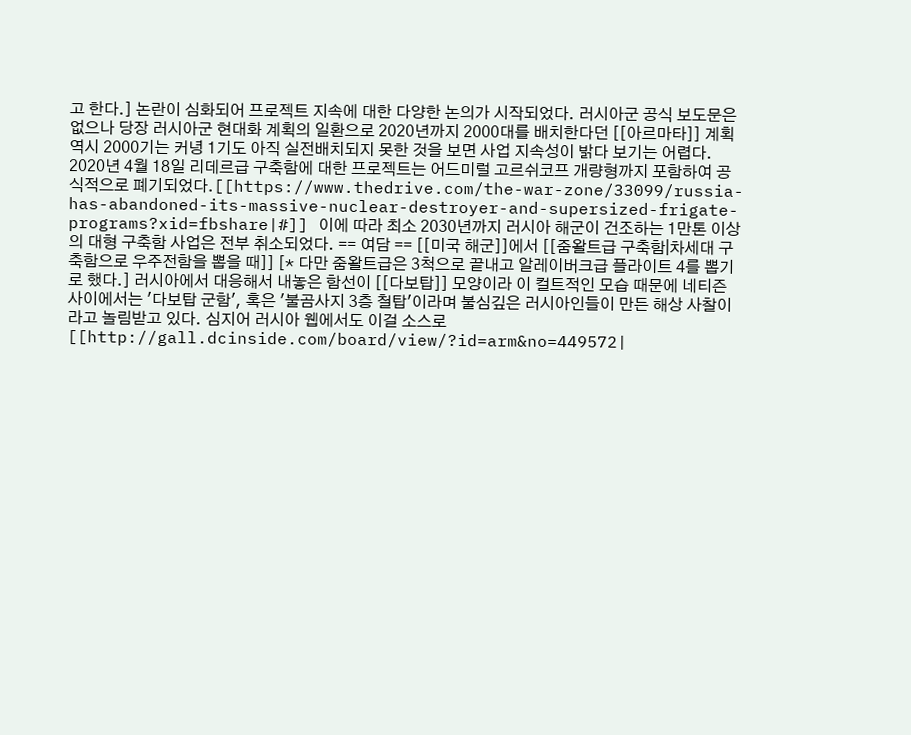고 한다.] 논란이 심화되어 프로젝트 지속에 대한 다양한 논의가 시작되었다. 러시아군 공식 보도문은 없으나 당장 러시아군 현대화 계획의 일환으로 2020년까지 2000대를 배치한다던 [[아르마타]] 계획 역시 2000기는 커녕 1기도 아직 실전배치되지 못한 것을 보면 사업 지속성이 밝다 보기는 어렵다. 2020년 4월 18일 리데르급 구축함에 대한 프로젝트는 어드미럴 고르쉬코프 개량형까지 포함하여 공식적으로 폐기되었다.[[https://www.thedrive.com/the-war-zone/33099/russia-has-abandoned-its-massive-nuclear-destroyer-and-supersized-frigate-programs?xid=fbshare|#]] 이에 따라 최소 2030년까지 러시아 해군이 건조하는 1만톤 이상의 대형 구축함 사업은 전부 취소되었다. == 여담 == [[미국 해군]]에서 [[줌왈트급 구축함|차세대 구축함으로 우주전함을 뽑을 때]] [* 다만 줌왈트급은 3척으로 끝내고 알레이버크급 플라이트 4를 뽑기로 했다.] 러시아에서 대응해서 내놓은 함선이 [[다보탑]] 모양이라 이 컬트적인 모습 때문에 네티즌 사이에서는 '다보탑 군함', 혹은 '불곰사지 3층 철탑'이라며 불심깊은 러시아인들이 만든 해상 사찰이라고 놀림받고 있다. 심지어 러시아 웹에서도 이걸 소스로 [[http://gall.dcinside.com/board/view/?id=arm&no=449572|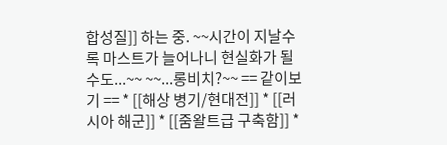합성질]] 하는 중. ~~시간이 지날수록 마스트가 늘어나니 현실화가 될 수도...~~ ~~...롱비치?~~ == 같이보기 == * [[해상 병기/현대전]] * [[러시아 해군]] * [[줌왈트급 구축함]] *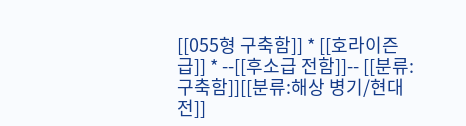[[055형 구축함]] * [[호라이즌급]] * --[[후소급 전함]]-- [[분류:구축함]][[분류:해상 병기/현대전]]